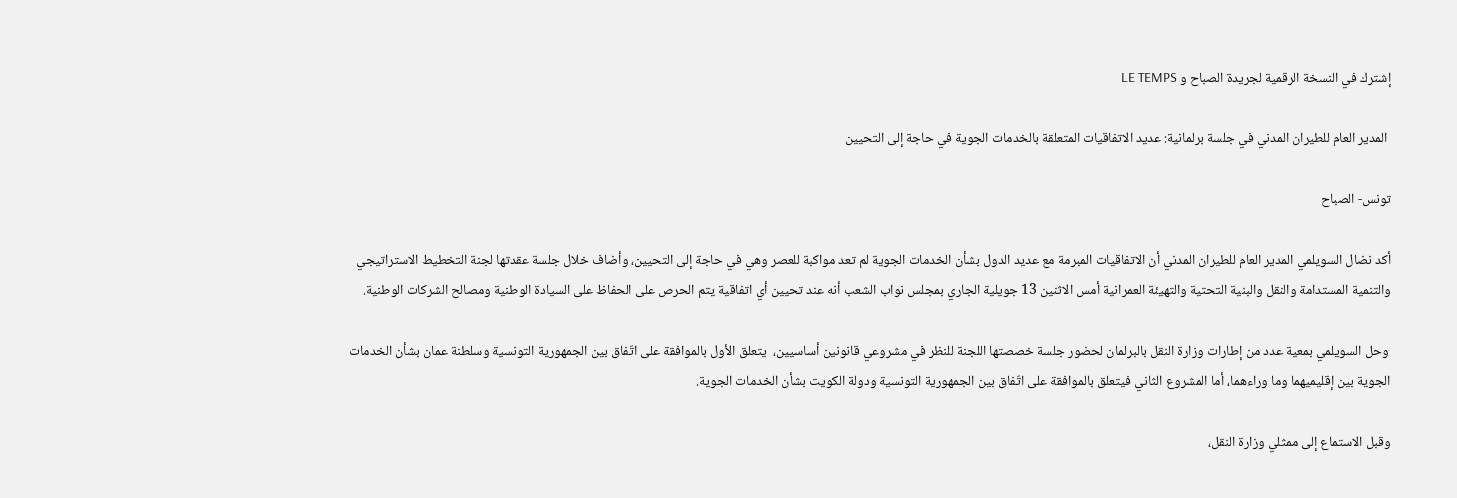إشترك في النسخة الرقمية لجريدة الصباح و LE TEMPS

 المدير العام للطيران المدني في جلسة برلمانية: عديد الاتفاقيات المتعلقة بالخدمات الجوية في حاجة إلى التحيين

تونس- الصباح

أكد نضال السويلمي المدير العام للطيران المدني أن الاتفاقيات المبرمة مع عديد الدول بشأن الخدمات الجوية لم تعد مواكبة للعصر وهي في حاجة إلى التحيين، وأضاف خلال جلسة عقدتها لجنة التخطيط الاستراتيجي والتنمية المستدامة والنقل والبنية التحتية والتهيئة العمرانية أمس الاثنين 13 جويلية الجاري بمجلس نواب الشعب أنه عند تحيين أي اتفاقية يتم الحرص على الحفاظ على السيادة الوطنية ومصالح الشركات الوطنية.

 وحل السويلمي بمعية عدد من إطارات وزارة النقل بالبرلمان لحضور جلسة خصصتها اللجنة للنظر في مشروعي قانونين أساسيين،  يتعلق الأول بالموافقة على اتّفاق بين الجمهورية التونسية وسلطنة عمان بشأن الخدمات الجوية بين إقليميهما وما وراءهما، أما المشروع الثاني فيتعلق بالموافقة على اتّفاق بين الجمهورية التونسية ودولة الكويت بشأن الخدمات الجوية.

وقبل الاستماع إلى ممثلي وزارة النقل،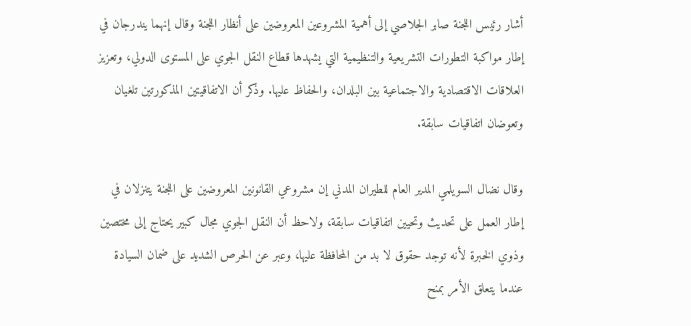أشار رئيس اللجنة صابر الجلاصي إلى أهمية المشروعين المعروضين على أنظار اللجنة وقال إنهما يندرجان في إطار مواكبة التطورات التشريعية والتنظيمية التي يشهدها قطاع النقل الجوي على المستوى الدولي، وتعزيز العلاقات الاقتصادية والاجتماعية بين البلدان، والحفاظ عليها. وذكر أن الاتفاقيتين المذكورتين تلغيان وتعوضان اتفاقيات سابقة.

وقال نضال السويلمي المدير العام للطيران المدني إن مشروعي القانونين المعروضين على اللجنة يتنزلان في إطار العمل على تحديث وتحيين اتفاقيات سابقة، ولاحظ أن النقل الجوي مجال كبير يحتاج إلى مختصين وذوي الخبرة لأنه توجد حقوق لا بد من المحافظة عليها، وعبر عن الحرص الشديد على ضمان السيادة عندما يتعلق الأمر بمنح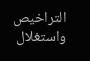التراخيص واستغلال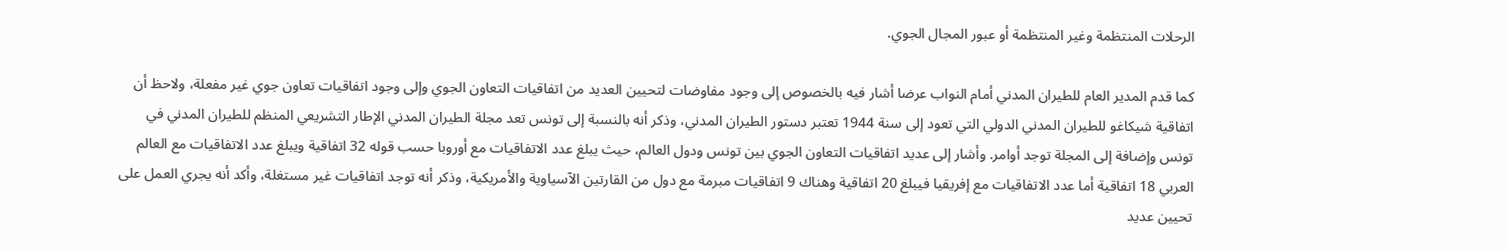الرحلات المنتظمة وغير المنتظمة أو عبور المجال الجوي.

كما قدم المدير العام للطيران المدني أمام النواب عرضا أشار فيه بالخصوص إلى وجود مفاوضات لتحيين العديد من اتفاقيات التعاون الجوي وإلى وجود اتفاقيات تعاون جوي غير مفعلة، ولاحظ أن اتفاقية شيكاغو للطيران المدني الدولي التي تعود إلى سنة 1944 تعتبر دستور الطيران المدني، وذكر أنه بالنسبة إلى تونس تعد مجلة الطيران المدني الإطار التشريعي المنظم للطيران المدني في تونس وإضافة إلى المجلة توجد أوامر. وأشار إلى عديد اتفاقيات التعاون الجوي بين تونس ودول العالم، حيث يبلغ عدد الاتفاقيات مع أوروبا حسب قوله 32 اتفاقية ويبلغ عدد الاتفاقيات مع العالم العربي 18 اتفاقية أما عدد الاتفاقيات مع إفريقيا فيبلغ 20 اتفاقية وهناك 9 اتفاقيات مبرمة مع دول من القارتين الآسياوية والأمريكية، وذكر أنه توجد اتفاقيات غير مستغلة، وأكد أنه يجري العمل على تحيين عديد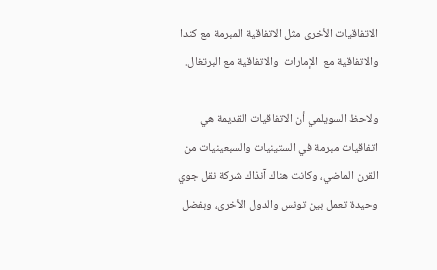الاتفاقيات الأخرى مثل الاتفاقية المبرمة مع كندا والاتفاقية مع  الإمارات  والاتفاقية مع البرتغال.

ولاحظ السويلمي أن الاتفاقيات القديمة هي اتفاقيات مبرمة في الستينيات والسبعينيات من القرن الماضي، وكانت هناك آنذاك شركة نقل جوي وحيدة تعمل بين تونس والدول الأخرى، وبفضل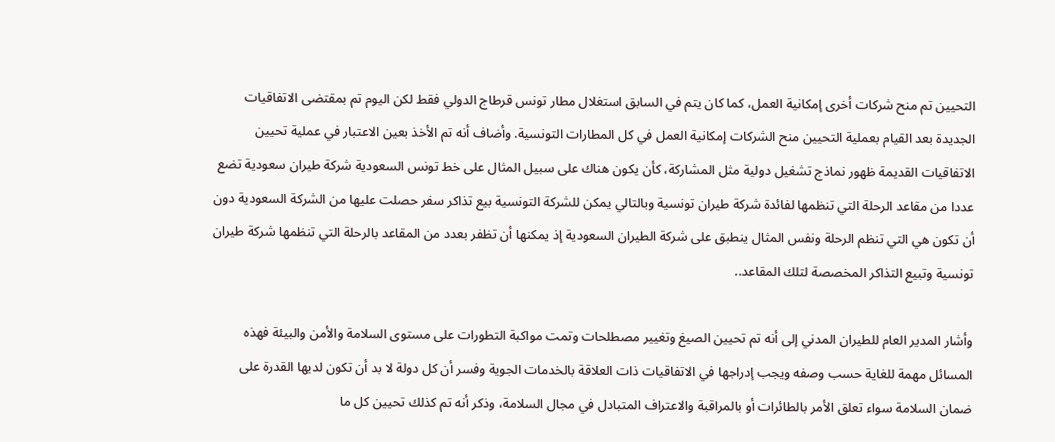التحيين تم منح شركات أخرى إمكانية العمل، كما كان يتم في السابق استغلال مطار تونس قرطاج الدولي فقط لكن اليوم تم بمقتضى الاتفاقيات الجديدة بعد القيام بعملية التحيين منح الشركات إمكانية العمل في كل المطارات التونسية. وأضاف أنه تم الأخذ بعين الاعتبار في عملية تحيين الاتفاقيات القديمة ظهور نماذج تشغيل دولية مثل المشاركة، كأن يكون هناك على سبيل المثال على خط تونس السعودية شركة طيران سعودية تضع عددا من مقاعد الرحلة التي تنظمها لفائدة شركة طيران تونسية وبالتالي يمكن للشركة التونسية بيع تذاكر سفر حصلت عليها من الشركة السعودية دون أن تكون هي التي تنظم الرحلة ونفس المثال ينطبق على شركة الطيران السعودية إذ يمكنها أن تظفر بعدد من المقاعد بالرحلة التي تنظمها شركة طيران تونسية وتبيع التذاكر المخصصة لتلك المقاعد..

وأشار المدير العام للطيران المدني إلى أنه تم تحيين الصيغ وتغيير مصطلحات وتمت مواكبة التطورات على مستوى السلامة والأمن والبيئة فهذه المسائل مهمة للغاية حسب وصفه ويجب إدراجها في الاتفاقيات ذات العلاقة بالخدمات الجوية وفسر أن كل دولة لا بد أن تكون لديها القدرة على ضمان السلامة سواء تعلق الأمر بالطائرات أو بالمراقبة والاعتراف المتبادل في مجال السلامة، وذكر أنه تم كذلك تحيين كل ما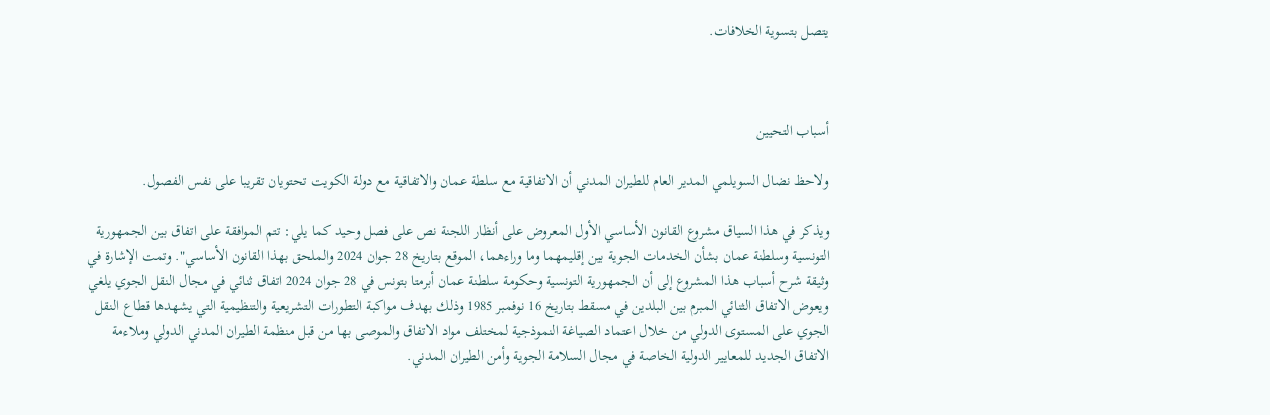يتصل بتسوية الخلافات.



أسباب التحيين

ولاحظ نضال السويلمي المدير العام للطيران المدني أن الاتفاقية مع سلطة عمان والاتفاقية مع دولة الكويت تحتويان تقريبا على نفس الفصول.

ويذكر في هذا السياق مشروع القانون الأساسي الأول المعروض على أنظار اللجنة نص على فصل وحيد كما يلي: تتم الموافقة على اتفاق بين الجمهورية التونسية وسلطنة عمان بشأن الخدمات الجوية بين إقليمهما وما وراءهما، الموقع بتاريخ 28 جوان 2024 والملحق بهذا القانون الأساسي". وتمت الإشارة في وثيقة شرح أسباب هذا المشروع إلى أن الجمهورية التونسية وحكومة سلطنة عمان أبرمتا بتونس في 28 جوان 2024 اتفاق ثنائي في مجال النقل الجوي يلغي ويعوض الاتفاق الثنائي المبرم بين البلدين في مسقط بتاريخ 16 نوفمبر 1985 وذلك بهدف مواكبة التطورات التشريعية والتنظيمية التي يشهدها قطاع النقل الجوي على المستوى الدولي من خلال اعتماد الصياغة النموذجية لمختلف مواد الاتفاق والموصى بها من قبل منظمة الطيران المدني الدولي وملاءمة الاتفاق الجديد للمعايير الدولية الخاصة في مجال السلامة الجوية وأمن الطيران المدني.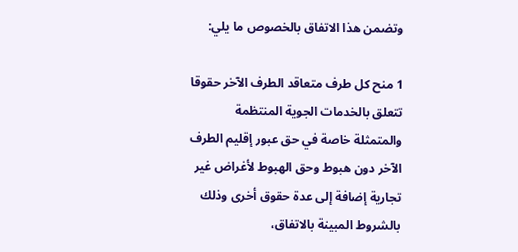وتضمن هذا الاتفاق بالخصوص ما يلي:

1 منح كل طرف متعاقد الطرف الآخر حقوقا تتعلق بالخدمات الجوية المنتظمة والمتمثلة خاصة في حق عبور إقليم الطرف الآخر دون هبوط وحق الهبوط لأغراض غير تجارية إضافة إلى عدة حقوق أخرى وذلك بالشروط المبينة بالاتفاق،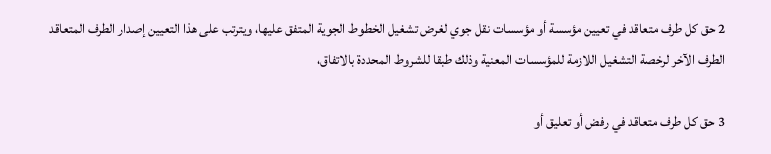2 حق كل طرف متعاقد في تعيين مؤسسة أو مؤسسات نقل جوي لغرض تشغيل الخطوط الجوية المتفق عليها، ويترتب على هذا التعيين إصدار الطرف المتعاقد الطرف الآخر لرخصة التشغيل اللازمة للمؤسسات المعنية وذلك طبقا للشروط المحددة بالاتفاق،

3 حق كل طرف متعاقد في رفض أو تعليق أو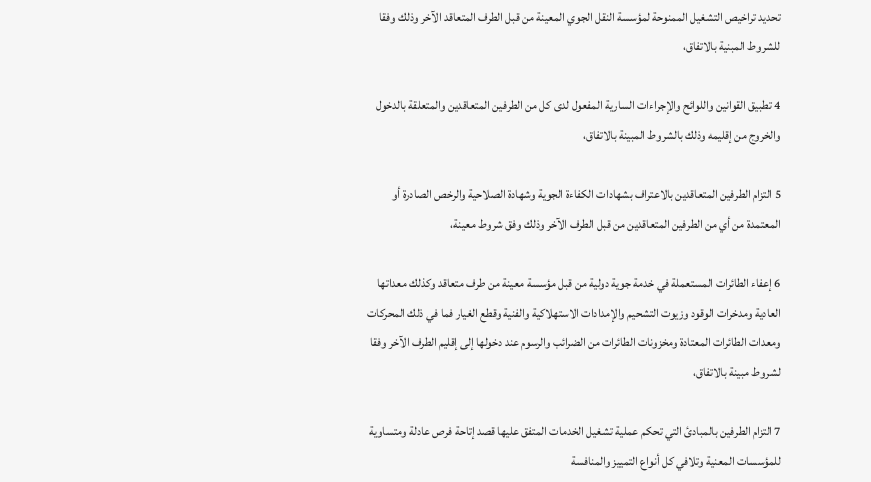تحديد تراخيص التشغيل الممنوحة لمؤسسة النقل الجوي المعينة من قبل الطرف المتعاقد الآخر وذلك وفقا للشروط المبنية بالاتفاق،

4 تطبيق القوانين واللوائح والإجراءات السارية المفعول لدى كل من الطرفين المتعاقدين والمتعلقة بالدخول والخروج من إقليمه وذلك بالشروط المبينة بالاتفاق،

5 التزام الطرفين المتعاقدين بالاعتراف بشهادات الكفاءة الجوية وشهادة الصلاحية والرخص الصادرة أو المعتمدة من أي من الطرفين المتعاقدين من قبل الطرف الآخر وذلك وفق شروط معينة،

6 إعفاء الطائرات المستعملة في خدمة جوية دولية من قبل مؤسسة معينة من طرف متعاقد وكذلك معداتها العادية ومدخرات الوقود وزيوت التشحيم والإمدادات الاستهلاكية والفنية وقطع الغيار فما في ذلك المحركات ومعدات الطائرات المعتادة ومخزونات الطائرات من الضرائب والرسوم عند دخولها إلى إقليم الطرف الآخر وفقا لشروط مبينة بالاتفاق،

7 التزام الطرفين بالمبادئ التي تحكم عملية تشغيل الخدمات المتفق عليها قصد إتاحة فرص عادلة ومتساوية للمؤسسات المعنية وتلافي كل أنواع التمييز والمنافسة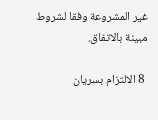غير المشروعة وفقا لشروط مبينة بالاتفاق.

 8 الالتزام بسريان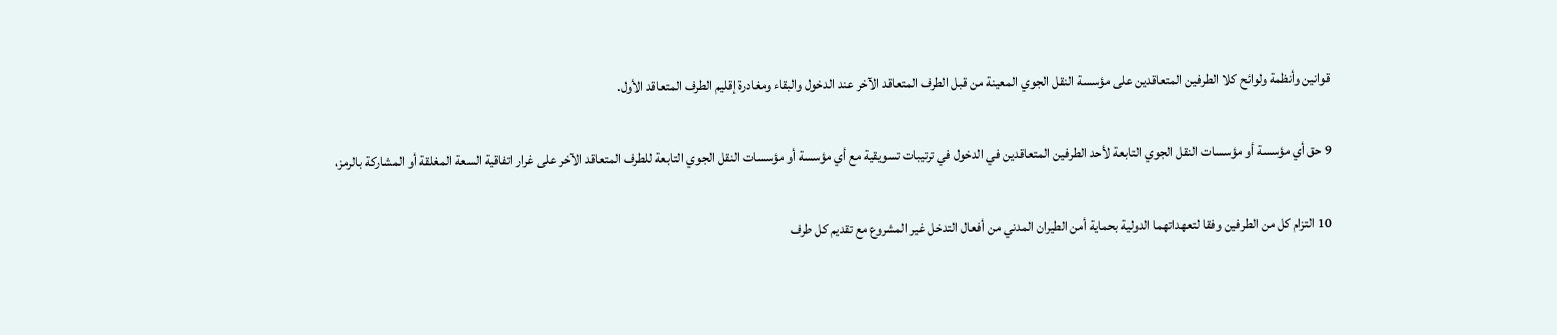قوانين وأنظمة ولوائح كلا الطرفين المتعاقدين على مؤسسة النقل الجوي المعينة من قبل الطرف المتعاقد الآخر عند الدخول والبقاء ومغادرة إقليم الطرف المتعاقد الأول.

9 حق أي مؤسسة أو مؤسسات النقل الجوي التابعة لأحد الطرفين المتعاقدين في الدخول في ترتيبات تسويقية مع أي مؤسسة أو مؤسسات النقل الجوي التابعة للطرف المتعاقد الآخر على غرار اتفاقية السعة المغلقة أو المشاركة بالرمز،

10 التزام كل من الطرفين وفقا لتعهداتهما الدولية بحماية أمن الطيران المدني من أفعال التدخل غير المشروع مع تقديم كل طرف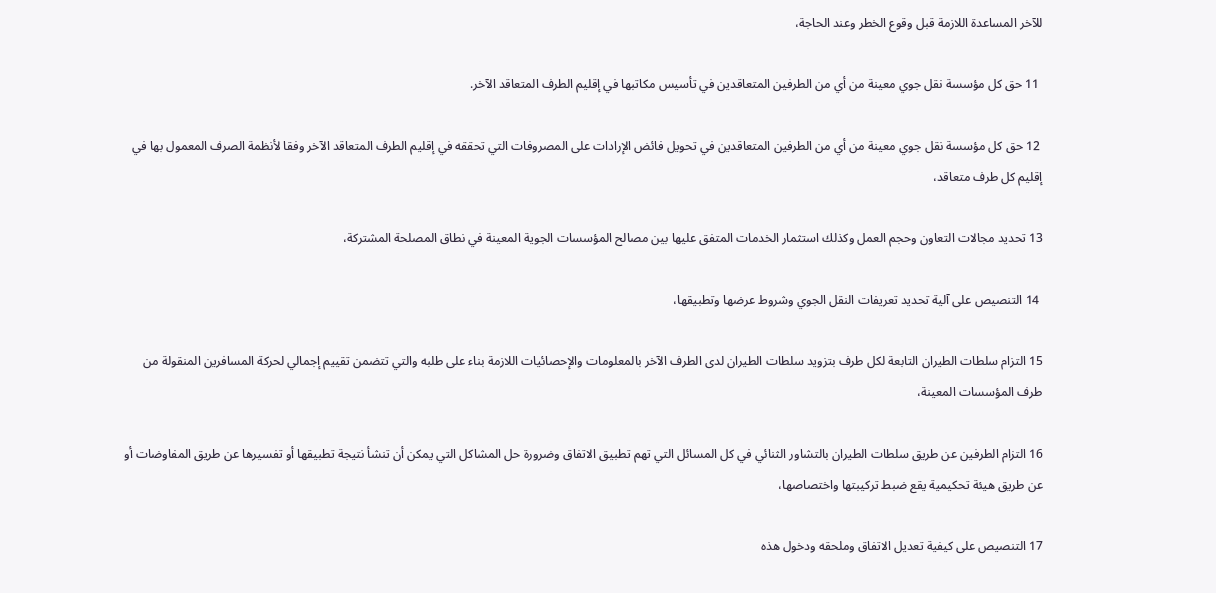للآخر المساعدة اللازمة قبل وقوع الخطر وعند الحاجة،

 11 حق كل مؤسسة نقل جوي معينة من أي من الطرفين المتعاقدين في تأسيس مكاتبها في إقليم الطرف المتعاقد الآخر.

 12 حق كل مؤسسة نقل جوي معينة من أي من الطرفين المتعاقدين في تحويل فائض الإرادات على المصروفات التي تحققه في إقليم الطرف المتعاقد الآخر وفقا لأنظمة الصرف المعمول بها في إقليم كل طرف متعاقد،

13 تحديد مجالات التعاون وحجم العمل وكذلك استثمار الخدمات المتفق عليها بين مصالح المؤسسات الجوية المعينة في نطاق المصلحة المشتركة،

 14 التنصيص على آلية تحديد تعريفات النقل الجوي وشروط عرضها وتطبيقها،

15 التزام سلطات الطيران التابعة لكل طرف بتزويد سلطات الطيران لدى الطرف الآخر بالمعلومات والإحصائيات اللازمة بناء على طلبه والتي تتضمن تقييم إجمالي لحركة المسافرين المنقولة من طرف المؤسسات المعينة،

16 التزام الطرفين عن طريق سلطات الطيران بالتشاور الثنائي في كل المسائل التي تهم تطبيق الاتفاق وضرورة حل المشاكل التي يمكن أن تنشأ نتيجة تطبيقها أو تفسيرها عن طريق المفاوضات أو عن طريق هيئة تحكيمية يقع ضبط تركيبتها واختصاصها،

17 التنصيص على كيفية تعديل الاتفاق وملحقه ودخول هذه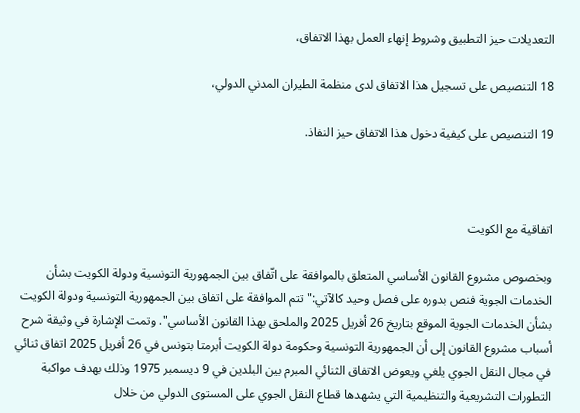التعديلات حيز التطبيق وشروط إنهاء العمل بهذا الاتفاق،

18 التنصيص على تسجيل هذا الاتفاق لدى منظمة الطيران المدني الدولي،

19 التنصيص على كيفية دخول هذا الاتفاق حيز النفاذ.



اتفاقية مع الكويت

وبخصوص مشروع القانون الأساسي المتعلق بالموافقة على اتّفاق بين الجمهورية التونسية ودولة الكويت بشأن الخدمات الجوية فنص بدوره على فصل وحيد كالآتي:" تتم الموافقة على اتفاق بين الجمهورية التونسية ودولة الكويت بشأن الخدمات الجوية الموقع بتاريخ 26 أفريل 2025 والملحق بهذا القانون الأساسي". وتمت الإشارة في وثيقة شرح أسباب مشروع القانون إلى أن الجمهورية التونسية وحكومة دولة الكويت أبرمتا بتونس في 26 أفريل 2025 اتفاق ثنائي في مجال النقل الجوي يلغي ويعوض الاتفاق الثنائي المبرم بين البلدين في 9 ديسمبر 1975 وذلك بهدف مواكبة التطورات التشريعية والتنظيمية التي يشهدها قطاع النقل الجوي على المستوى الدولي من خلال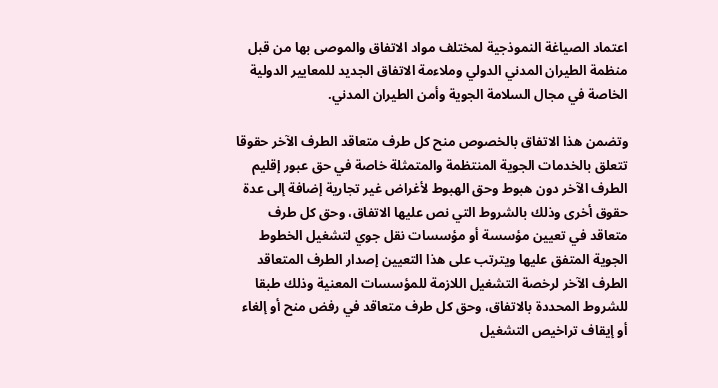اعتماد الصياغة النموذجية لمختلف مواد الاتفاق والموصى بها من قبل منظمة الطيران المدني الدولي وملاءمة الاتفاق الجديد للمعايير الدولية الخاصة في مجال السلامة الجوية وأمن الطيران المدني.

وتضمن هذا الاتفاق بالخصوص منح كل طرف متعاقد الطرف الآخر حقوقا تتعلق بالخدمات الجوية المنتظمة والمتمثلة خاصة في حق عبور إقليم الطرف الآخر دون هبوط وحق الهبوط لأغراض غير تجارية إضافة إلى عدة حقوق أخرى وذلك بالشروط التي نص عليها الاتفاق، وحق كل طرف متعاقد في تعيين مؤسسة أو مؤسسات نقل جوي لتشغيل الخطوط الجوية المتفق عليها ويترتب على هذا التعيين إصدار الطرف المتعاقد الطرف الآخر لرخصة التشغيل اللازمة للمؤسسات المعنية وذلك طبقا للشروط المحددة بالاتفاق، وحق كل طرف متعاقد في رفض منح أو إلغاء أو إيقاف تراخيص التشغيل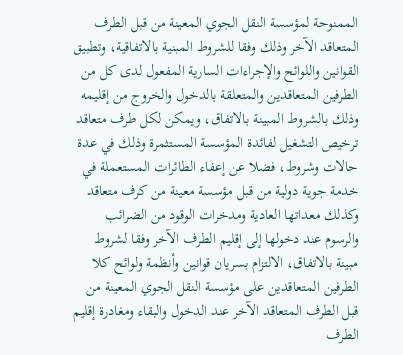الممنوحة لمؤسسة النقل الجوي المعينة من قبل الطرف المتعاقد الآخر وذلك وفقا للشروط المبنية بالاتفاقية، وتطبيق القوانين واللوائح والإجراءات السارية المفعول لدى كل من الطرفين المتعاقدين والمتعلقة بالدخول والخروج من إقليمه وذلك بالشروط المبينة بالاتفاق، ويمكن لكل طرف متعاقد ترخيص التشغيل لفائدة المؤسسة المستثمرة وذلك في عدة حالات وشروط، فضلا عن إعفاء الطائرات المستعملة في خدمة جوية دولية من قبل مؤسسة معينة من كرف متعاقد وكذلك معداتها العادية ومدخرات الوقود من الضرائب والرسوم عند دخولها إلى إقليم الطرف الآخر وفقا لشروط مبينة بالاتفاق، الالتزام بسريان قوانين وأنظمة ولوائح كلا الطرفين المتعاقدين على مؤسسة النقل الجوي المعينة من قبل الطرف المتعاقد الآخر عند الدخول والبقاء ومغادرة إقليم الطرف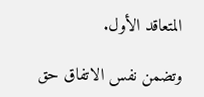المتعاقد الأول.

وتضمن نفس الاتفاق حق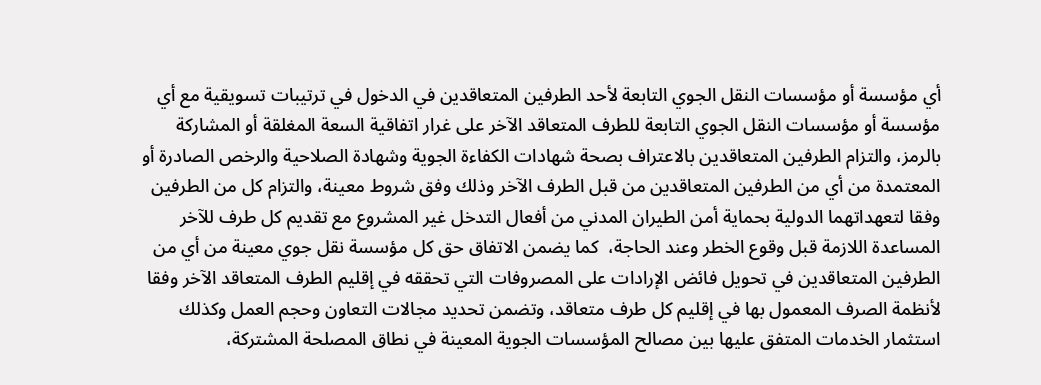أي مؤسسة أو مؤسسات النقل الجوي التابعة لأحد الطرفين المتعاقدين في الدخول في ترتيبات تسويقية مع أي مؤسسة أو مؤسسات النقل الجوي التابعة للطرف المتعاقد الآخر على غرار اتفاقية السعة المغلقة أو المشاركة بالرمز، والتزام الطرفين المتعاقدين بالاعتراف بصحة شهادات الكفاءة الجوية وشهادة الصلاحية والرخص الصادرة أو المعتمدة من أي من الطرفين المتعاقدين من قبل الطرف الآخر وذلك وفق شروط معينة، والتزام كل من الطرفين وفقا لتعهداتهما الدولية بحماية أمن الطيران المدني من أفعال التدخل غير المشروع مع تقديم كل طرف للآخر المساعدة اللازمة قبل وقوع الخطر وعند الحاجة،  كما يضمن الاتفاق حق كل مؤسسة نقل جوي معينة من أي من الطرفين المتعاقدين في تحويل فائض الإرادات على المصروفات التي تحققه في إقليم الطرف المتعاقد الآخر وفقا لأنظمة الصرف المعمول بها في إقليم كل طرف متعاقد، وتضمن تحديد مجالات التعاون وحجم العمل وكذلك استثمار الخدمات المتفق عليها بين مصالح المؤسسات الجوية المعينة في نطاق المصلحة المشتركة،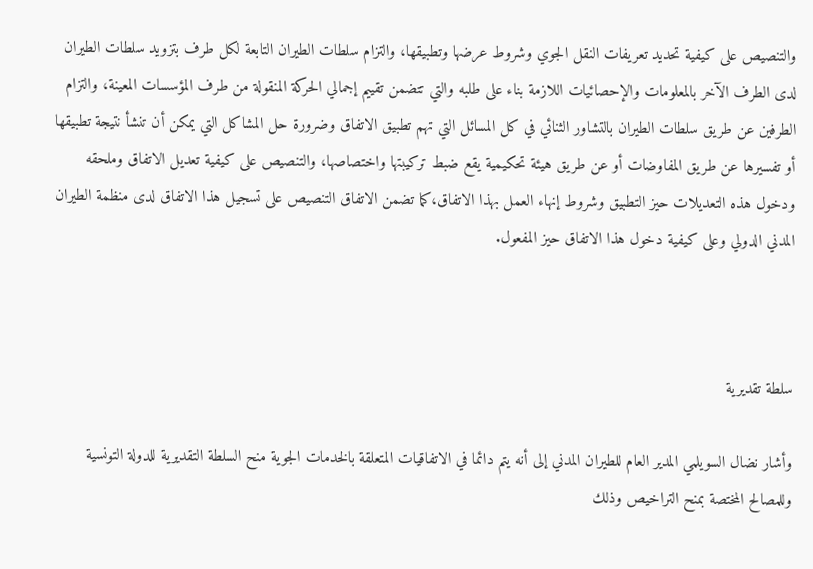والتنصيص على كيفية تحديد تعريفات النقل الجوي وشروط عرضها وتطبيقها، والتزام سلطات الطيران التابعة لكل طرف بتزويد سلطات الطيران لدى الطرف الآخر بالمعلومات والإحصائيات اللازمة بناء على طلبه والتي تتضمن تقييم إجمالي الحركة المنقولة من طرف المؤسسات المعينة، والتزام الطرفين عن طريق سلطات الطيران بالتشاور الثنائي في كل المسائل التي تهم تطبيق الاتفاق وضرورة حل المشاكل التي يمكن أن تنشأ نتيجة تطبيقها أو تفسيرها عن طريق المفاوضات أو عن طريق هيئة تحكيمية يقع ضبط تركيبتها واختصاصها، والتنصيص على كيفية تعديل الاتفاق وملحقه ودخول هذه التعديلات حيز التطبيق وشروط إنهاء العمل بهذا الاتفاق،كما تضمن الاتفاق التنصيص على تسجيل هذا الاتفاق لدى منظمة الطيران المدني الدولي وعلى كيفية دخول هذا الاتفاق حيز المفعول.



سلطة تقديرية

وأشار نضال السويلمي المدير العام للطيران المدني إلى أنه يتم دائما في الاتفاقيات المتعلقة بالخدمات الجوية منح السلطة التقديرية للدولة التونسية وللمصالح المختصة بمنح التراخيص وذلك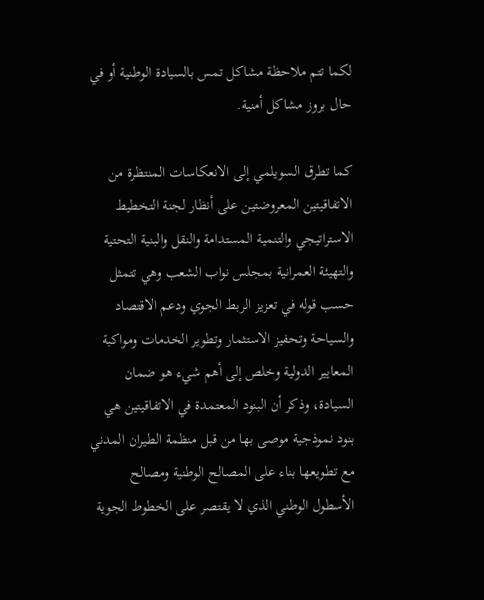لكما تتم ملاحظة مشاكل تمس بالسيادة الوطنية أو في حال بروز مشاكل أمنية.

كما تطرق السويلمي إلى الانعكاسات المنتظرة من الاتفاقيتين المعروضتين على أنظار لجنة التخطيط الاستراتيجي والتنمية المستدامة والنقل والبنية التحتية والتهيئة العمرانية بمجلس نواب الشعب وهي تتمثل حسب قوله في تعزيز الربط الجوي ودعم الاقتصاد والسياحة وتحفيز الاستثمار وتطوير الخدمات ومواكبة المعايير الدولية وخلص إلى أهم شيء هو ضمان السيادة، وذكر أن البنود المعتمدة في الاتفاقيتين هي بنود نموذجية موصى بها من قبل منظمة الطيران المدني مع تطويعها بناء على المصالح الوطنية ومصالح الأسطول الوطني الذي لا يقتصر على الخطوط الجوية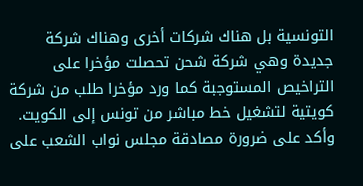التونسية بل هناك شركات أخرى وهناك شركة جديدة وهي شركة شحن تحصلت مؤخرا على التراخيص المستوجبة كما ورد مؤخرا طلب من شركة كويتية لتشغيل خط مباشر من تونس إلى الكويت. وأكد على ضرورة مصادقة مجلس نواب الشعب على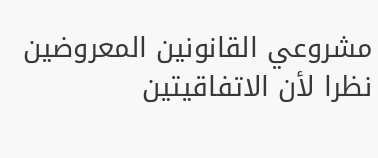مشروعي القانونين المعروضين نظرا لأن الاتفاقيتين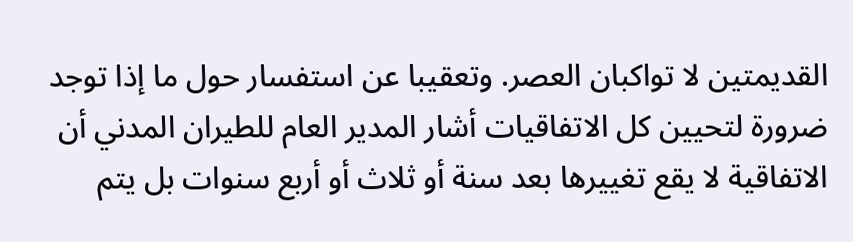القديمتين لا تواكبان العصر. وتعقيبا عن استفسار حول ما إذا توجد ضرورة لتحيين كل الاتفاقيات أشار المدير العام للطيران المدني أن الاتفاقية لا يقع تغييرها بعد سنة أو ثلاث أو أربع سنوات بل يتم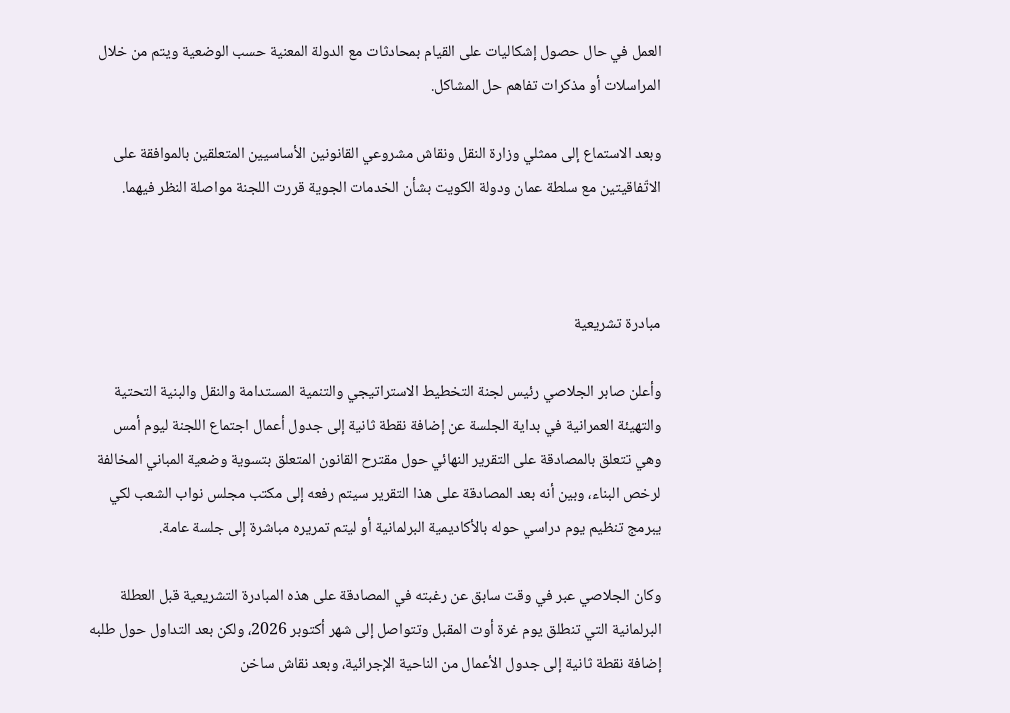العمل في حال حصول إشكاليات على القيام بمحادثات مع الدولة المعنية حسب الوضعية ويتم من خلال المراسلات أو مذكرات تفاهم حل المشاكل.

وبعد الاستماع إلى ممثلي وزارة النقل ونقاش مشروعي القانونين الأساسيين المتعلقين بالموافقة على الاتّفاقيتين مع سلطة عمان ودولة الكويت بشأن الخدمات الجوية قررت اللجنة مواصلة النظر فيهما.



مبادرة تشريعية

وأعلن صابر الجلاصي رئيس لجنة التخطيط الاستراتيجي والتنمية المستدامة والنقل والبنية التحتية والتهيئة العمرانية في بداية الجلسة عن إضافة نقطة ثانية إلى جدول أعمال اجتماع اللجنة ليوم أمس وهي تتعلق بالمصادقة على التقرير النهائي حول مقترح القانون المتعلق بتسوية وضعية المباني المخالفة لرخص البناء، وبين أنه بعد المصادقة على هذا التقرير سيتم رفعه إلى مكتب مجلس نواب الشعب لكي يبرمج تنظيم يوم دراسي حوله بالأكاديمية البرلمانية أو ليتم تمريره مباشرة إلى جلسة عامة.

وكان الجلاصي عبر في وقت سابق عن رغبته في المصادقة على هذه المبادرة التشريعية قبل العطلة البرلمانية التي تنطلق يوم غرة أوت المقبل وتتواصل إلى شهر أكتوبر 2026، ولكن بعد التداول حول طلبه إضافة نقطة ثانية إلى جدول الأعمال من الناحية الإجرائية، وبعد نقاش ساخن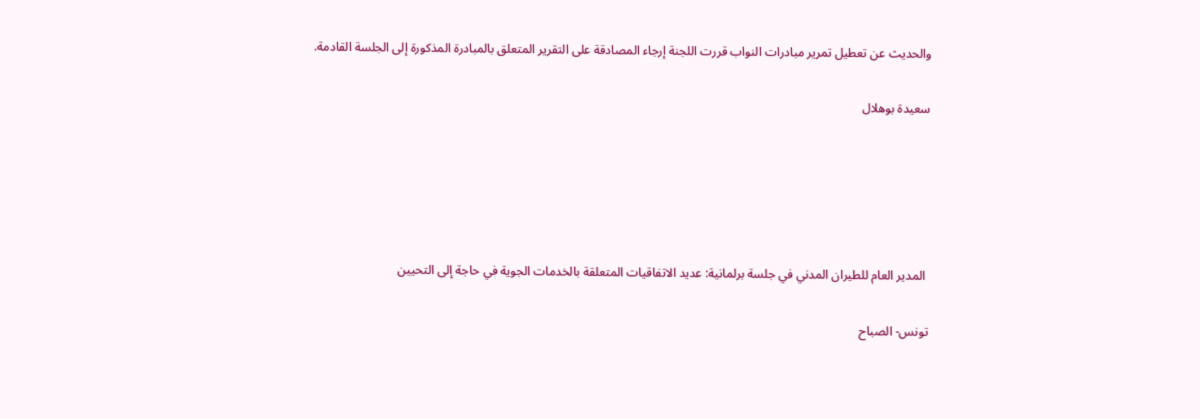والحديث عن تعطيل تمرير مبادرات النواب قررت اللجنة إرجاء المصادقة على التقرير المتعلق بالمبادرة المذكورة إلى الجلسة القادمة.

سعيدة بوهلال





 المدير العام للطيران المدني في جلسة برلمانية: عديد الاتفاقيات المتعلقة بالخدمات الجوية في حاجة إلى التحيين

تونس- الصباح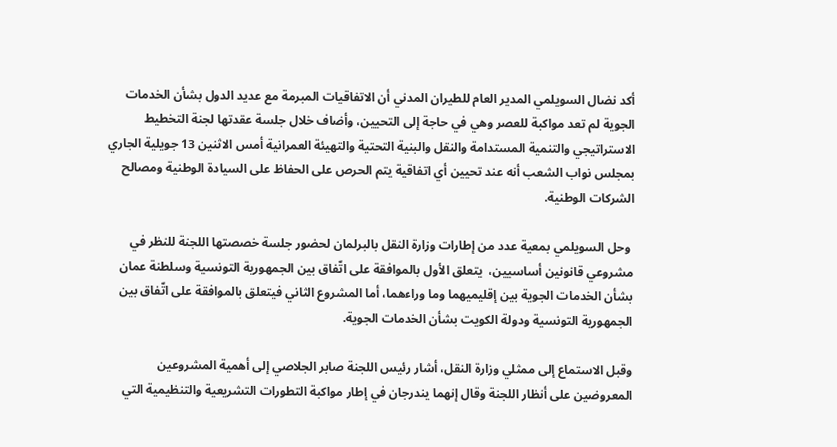أكد نضال السويلمي المدير العام للطيران المدني أن الاتفاقيات المبرمة مع عديد الدول بشأن الخدمات الجوية لم تعد مواكبة للعصر وهي في حاجة إلى التحيين، وأضاف خلال جلسة عقدتها لجنة التخطيط الاستراتيجي والتنمية المستدامة والنقل والبنية التحتية والتهيئة العمرانية أمس الاثنين 13 جويلية الجاري بمجلس نواب الشعب أنه عند تحيين أي اتفاقية يتم الحرص على الحفاظ على السيادة الوطنية ومصالح الشركات الوطنية.

 وحل السويلمي بمعية عدد من إطارات وزارة النقل بالبرلمان لحضور جلسة خصصتها اللجنة للنظر في مشروعي قانونين أساسيين،  يتعلق الأول بالموافقة على اتّفاق بين الجمهورية التونسية وسلطنة عمان بشأن الخدمات الجوية بين إقليميهما وما وراءهما، أما المشروع الثاني فيتعلق بالموافقة على اتّفاق بين الجمهورية التونسية ودولة الكويت بشأن الخدمات الجوية.

وقبل الاستماع إلى ممثلي وزارة النقل، أشار رئيس اللجنة صابر الجلاصي إلى أهمية المشروعين المعروضين على أنظار اللجنة وقال إنهما يندرجان في إطار مواكبة التطورات التشريعية والتنظيمية التي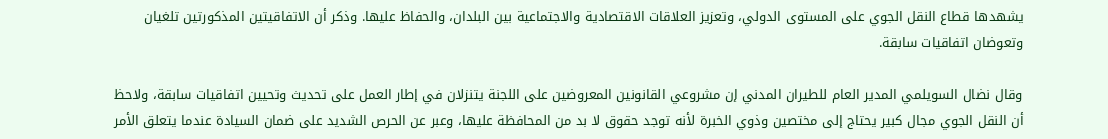يشهدها قطاع النقل الجوي على المستوى الدولي، وتعزيز العلاقات الاقتصادية والاجتماعية بين البلدان، والحفاظ عليها. وذكر أن الاتفاقيتين المذكورتين تلغيان وتعوضان اتفاقيات سابقة.

وقال نضال السويلمي المدير العام للطيران المدني إن مشروعي القانونين المعروضين على اللجنة يتنزلان في إطار العمل على تحديث وتحيين اتفاقيات سابقة، ولاحظ أن النقل الجوي مجال كبير يحتاج إلى مختصين وذوي الخبرة لأنه توجد حقوق لا بد من المحافظة عليها، وعبر عن الحرص الشديد على ضمان السيادة عندما يتعلق الأمر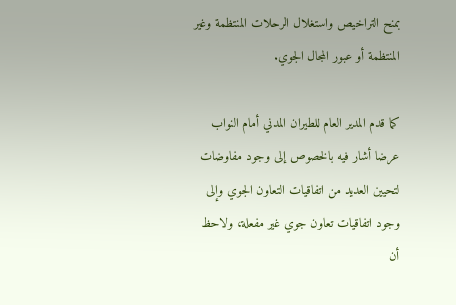بمنح التراخيص واستغلال الرحلات المنتظمة وغير المنتظمة أو عبور المجال الجوي.

كما قدم المدير العام للطيران المدني أمام النواب عرضا أشار فيه بالخصوص إلى وجود مفاوضات لتحيين العديد من اتفاقيات التعاون الجوي وإلى وجود اتفاقيات تعاون جوي غير مفعلة، ولاحظ أن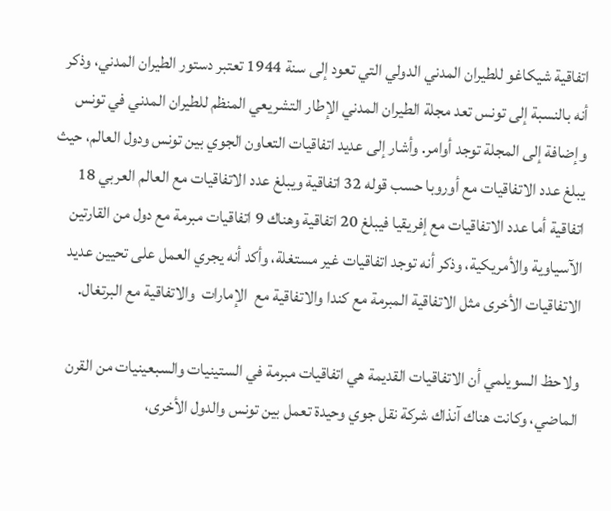اتفاقية شيكاغو للطيران المدني الدولي التي تعود إلى سنة 1944 تعتبر دستور الطيران المدني، وذكر أنه بالنسبة إلى تونس تعد مجلة الطيران المدني الإطار التشريعي المنظم للطيران المدني في تونس وإضافة إلى المجلة توجد أوامر. وأشار إلى عديد اتفاقيات التعاون الجوي بين تونس ودول العالم، حيث يبلغ عدد الاتفاقيات مع أوروبا حسب قوله 32 اتفاقية ويبلغ عدد الاتفاقيات مع العالم العربي 18 اتفاقية أما عدد الاتفاقيات مع إفريقيا فيبلغ 20 اتفاقية وهناك 9 اتفاقيات مبرمة مع دول من القارتين الآسياوية والأمريكية، وذكر أنه توجد اتفاقيات غير مستغلة، وأكد أنه يجري العمل على تحيين عديد الاتفاقيات الأخرى مثل الاتفاقية المبرمة مع كندا والاتفاقية مع  الإمارات  والاتفاقية مع البرتغال.

ولاحظ السويلمي أن الاتفاقيات القديمة هي اتفاقيات مبرمة في الستينيات والسبعينيات من القرن الماضي، وكانت هناك آنذاك شركة نقل جوي وحيدة تعمل بين تونس والدول الأخرى،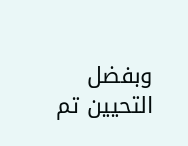وبفضل التحيين تم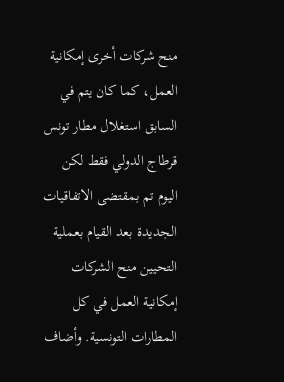منح شركات أخرى إمكانية العمل، كما كان يتم في السابق استغلال مطار تونس قرطاج الدولي فقط لكن اليوم تم بمقتضى الاتفاقيات الجديدة بعد القيام بعملية التحيين منح الشركات إمكانية العمل في كل المطارات التونسية. وأضاف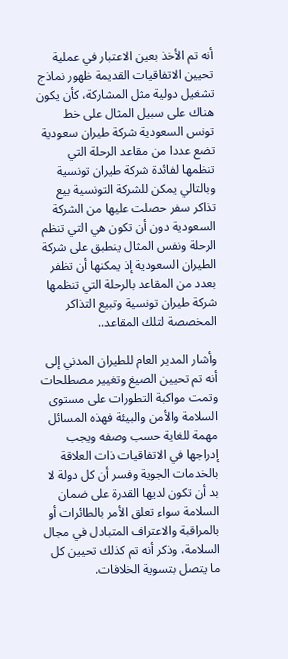أنه تم الأخذ بعين الاعتبار في عملية تحيين الاتفاقيات القديمة ظهور نماذج تشغيل دولية مثل المشاركة، كأن يكون هناك على سبيل المثال على خط تونس السعودية شركة طيران سعودية تضع عددا من مقاعد الرحلة التي تنظمها لفائدة شركة طيران تونسية وبالتالي يمكن للشركة التونسية بيع تذاكر سفر حصلت عليها من الشركة السعودية دون أن تكون هي التي تنظم الرحلة ونفس المثال ينطبق على شركة الطيران السعودية إذ يمكنها أن تظفر بعدد من المقاعد بالرحلة التي تنظمها شركة طيران تونسية وتبيع التذاكر المخصصة لتلك المقاعد..

وأشار المدير العام للطيران المدني إلى أنه تم تحيين الصيغ وتغيير مصطلحات وتمت مواكبة التطورات على مستوى السلامة والأمن والبيئة فهذه المسائل مهمة للغاية حسب وصفه ويجب إدراجها في الاتفاقيات ذات العلاقة بالخدمات الجوية وفسر أن كل دولة لا بد أن تكون لديها القدرة على ضمان السلامة سواء تعلق الأمر بالطائرات أو بالمراقبة والاعتراف المتبادل في مجال السلامة، وذكر أنه تم كذلك تحيين كل ما يتصل بتسوية الخلافات.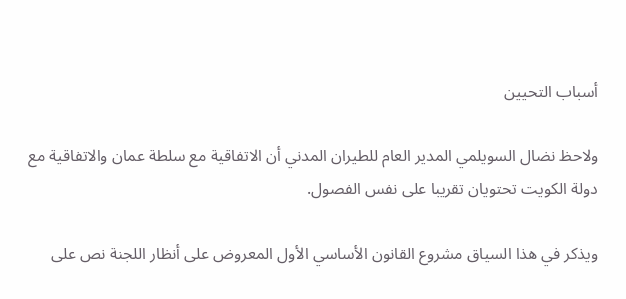أسباب التحيين

ولاحظ نضال السويلمي المدير العام للطيران المدني أن الاتفاقية مع سلطة عمان والاتفاقية مع دولة الكويت تحتويان تقريبا على نفس الفصول.

ويذكر في هذا السياق مشروع القانون الأساسي الأول المعروض على أنظار اللجنة نص على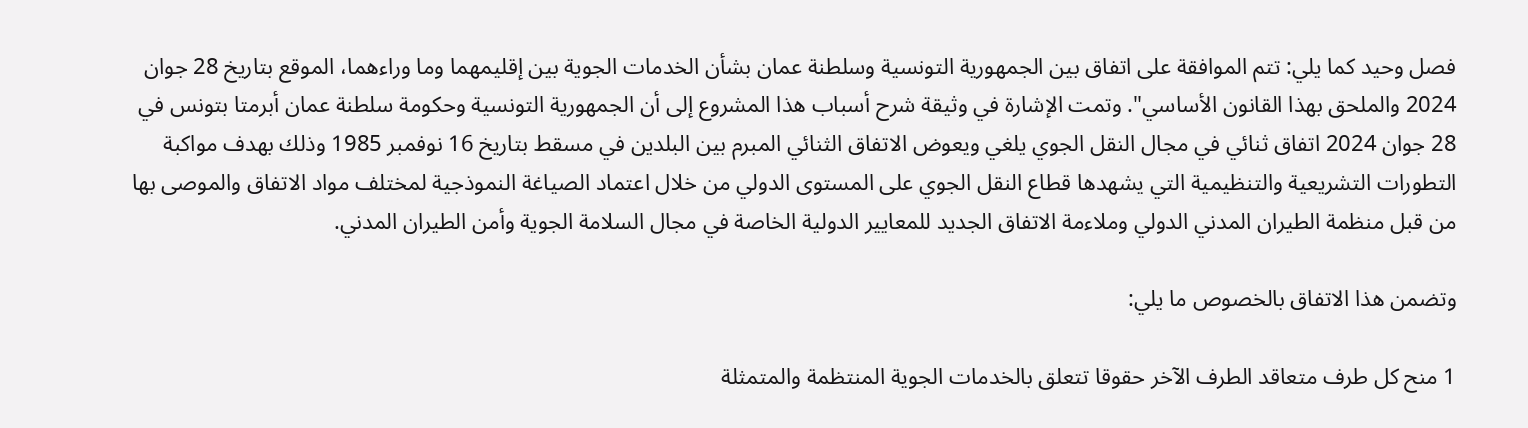فصل وحيد كما يلي: تتم الموافقة على اتفاق بين الجمهورية التونسية وسلطنة عمان بشأن الخدمات الجوية بين إقليمهما وما وراءهما، الموقع بتاريخ 28 جوان 2024 والملحق بهذا القانون الأساسي". وتمت الإشارة في وثيقة شرح أسباب هذا المشروع إلى أن الجمهورية التونسية وحكومة سلطنة عمان أبرمتا بتونس في 28 جوان 2024 اتفاق ثنائي في مجال النقل الجوي يلغي ويعوض الاتفاق الثنائي المبرم بين البلدين في مسقط بتاريخ 16 نوفمبر 1985 وذلك بهدف مواكبة التطورات التشريعية والتنظيمية التي يشهدها قطاع النقل الجوي على المستوى الدولي من خلال اعتماد الصياغة النموذجية لمختلف مواد الاتفاق والموصى بها من قبل منظمة الطيران المدني الدولي وملاءمة الاتفاق الجديد للمعايير الدولية الخاصة في مجال السلامة الجوية وأمن الطيران المدني.

وتضمن هذا الاتفاق بالخصوص ما يلي:

1 منح كل طرف متعاقد الطرف الآخر حقوقا تتعلق بالخدمات الجوية المنتظمة والمتمثلة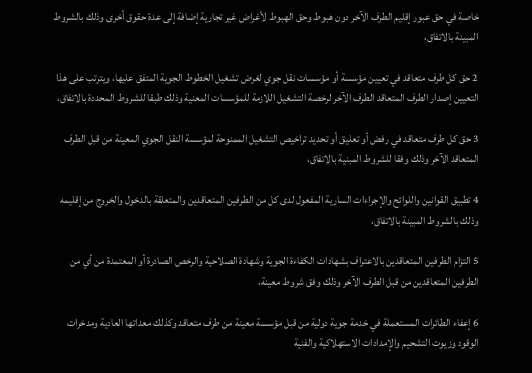خاصة في حق عبور إقليم الطرف الآخر دون هبوط وحق الهبوط لأغراض غير تجارية إضافة إلى عدة حقوق أخرى وذلك بالشروط المبينة بالاتفاق،

2 حق كل طرف متعاقد في تعيين مؤسسة أو مؤسسات نقل جوي لغرض تشغيل الخطوط الجوية المتفق عليها، ويترتب على هذا التعيين إصدار الطرف المتعاقد الطرف الآخر لرخصة التشغيل اللازمة للمؤسسات المعنية وذلك طبقا للشروط المحددة بالاتفاق،

3 حق كل طرف متعاقد في رفض أو تعليق أو تحديد تراخيص التشغيل الممنوحة لمؤسسة النقل الجوي المعينة من قبل الطرف المتعاقد الآخر وذلك وفقا للشروط المبنية بالاتفاق،

4 تطبيق القوانين واللوائح والإجراءات السارية المفعول لدى كل من الطرفين المتعاقدين والمتعلقة بالدخول والخروج من إقليمه وذلك بالشروط المبينة بالاتفاق،

5 التزام الطرفين المتعاقدين بالاعتراف بشهادات الكفاءة الجوية وشهادة الصلاحية والرخص الصادرة أو المعتمدة من أي من الطرفين المتعاقدين من قبل الطرف الآخر وذلك وفق شروط معينة،

6 إعفاء الطائرات المستعملة في خدمة جوية دولية من قبل مؤسسة معينة من طرف متعاقد وكذلك معداتها العادية ومدخرات الوقود وزيوت التشحيم والإمدادات الاستهلاكية والفنية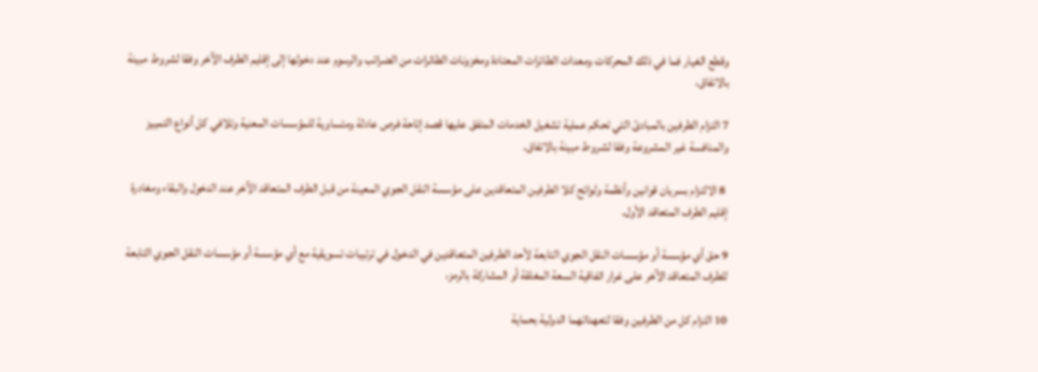وقطع الغيار فما في ذلك المحركات ومعدات الطائرات المعتادة ومخزونات الطائرات من الضرائب والرسوم عند دخولها إلى إقليم الطرف الآخر وفقا لشروط مبينة بالاتفاق،

7 التزام الطرفين بالمبادئ التي تحكم عملية تشغيل الخدمات المتفق عليها قصد إتاحة فرص عادلة ومتساوية للمؤسسات المعنية وتلافي كل أنواع التمييز والمنافسة غير المشروعة وفقا لشروط مبينة بالاتفاق.

 8 الالتزام بسريان قوانين وأنظمة ولوائح كلا الطرفين المتعاقدين على مؤسسة النقل الجوي المعينة من قبل الطرف المتعاقد الآخر عند الدخول والبقاء ومغادرة إقليم الطرف المتعاقد الأول.

9 حق أي مؤسسة أو مؤسسات النقل الجوي التابعة لأحد الطرفين المتعاقدين في الدخول في ترتيبات تسويقية مع أي مؤسسة أو مؤسسات النقل الجوي التابعة للطرف المتعاقد الآخر على غرار اتفاقية السعة المغلقة أو المشاركة بالرمز،

10 التزام كل من الطرفين وفقا لتعهداتهما الدولية بحماية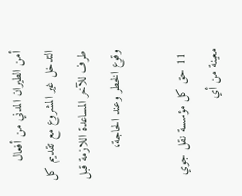أمن الطيران المدني من أفعال التدخل غير المشروع مع تقديم كل طرف للآخر المساعدة اللازمة قبل وقوع الخطر وعند الحاجة،

 11 حق كل مؤسسة نقل جوي معينة من أي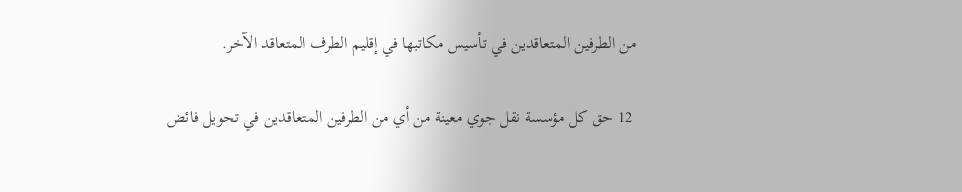من الطرفين المتعاقدين في تأسيس مكاتبها في إقليم الطرف المتعاقد الآخر.

 12 حق كل مؤسسة نقل جوي معينة من أي من الطرفين المتعاقدين في تحويل فائض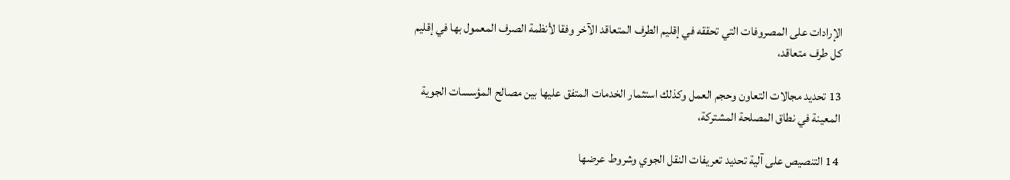الإرادات على المصروفات التي تحققه في إقليم الطرف المتعاقد الآخر وفقا لأنظمة الصرف المعمول بها في إقليم كل طرف متعاقد،

13 تحديد مجالات التعاون وحجم العمل وكذلك استثمار الخدمات المتفق عليها بين مصالح المؤسسات الجوية المعينة في نطاق المصلحة المشتركة،

 14 التنصيص على آلية تحديد تعريفات النقل الجوي وشروط عرضها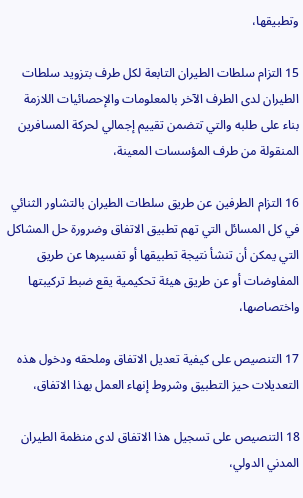وتطبيقها،

15 التزام سلطات الطيران التابعة لكل طرف بتزويد سلطات الطيران لدى الطرف الآخر بالمعلومات والإحصائيات اللازمة بناء على طلبه والتي تتضمن تقييم إجمالي لحركة المسافرين المنقولة من طرف المؤسسات المعينة،

16 التزام الطرفين عن طريق سلطات الطيران بالتشاور الثنائي في كل المسائل التي تهم تطبيق الاتفاق وضرورة حل المشاكل التي يمكن أن تنشأ نتيجة تطبيقها أو تفسيرها عن طريق المفاوضات أو عن طريق هيئة تحكيمية يقع ضبط تركيبتها واختصاصها،

17 التنصيص على كيفية تعديل الاتفاق وملحقه ودخول هذه التعديلات حيز التطبيق وشروط إنهاء العمل بهذا الاتفاق،

18 التنصيص على تسجيل هذا الاتفاق لدى منظمة الطيران المدني الدولي،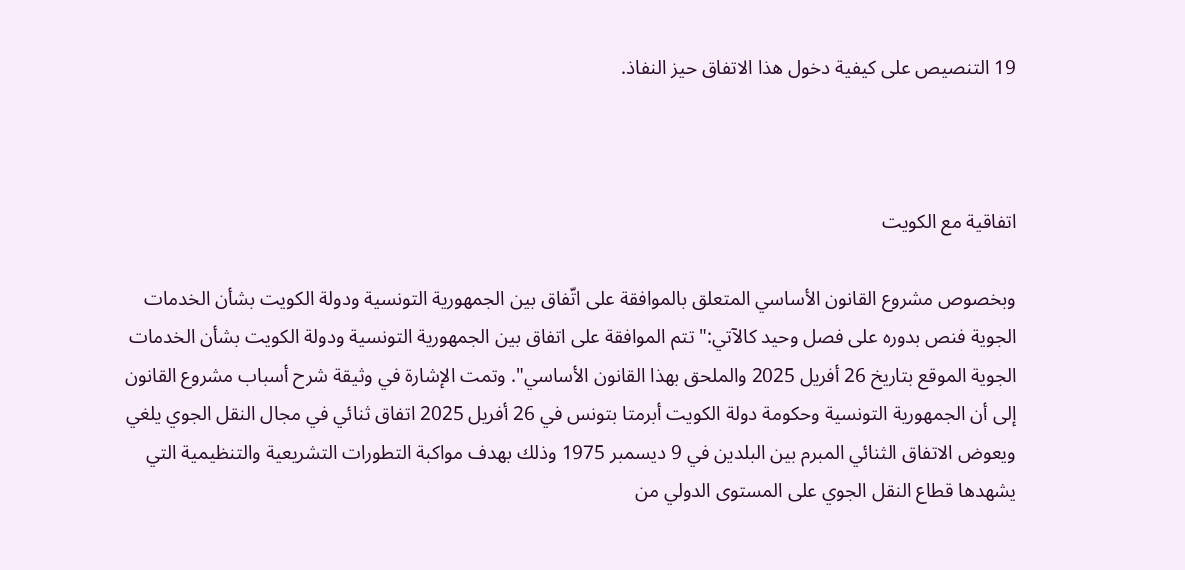19 التنصيص على كيفية دخول هذا الاتفاق حيز النفاذ.



اتفاقية مع الكويت

وبخصوص مشروع القانون الأساسي المتعلق بالموافقة على اتّفاق بين الجمهورية التونسية ودولة الكويت بشأن الخدمات الجوية فنص بدوره على فصل وحيد كالآتي:" تتم الموافقة على اتفاق بين الجمهورية التونسية ودولة الكويت بشأن الخدمات الجوية الموقع بتاريخ 26 أفريل 2025 والملحق بهذا القانون الأساسي". وتمت الإشارة في وثيقة شرح أسباب مشروع القانون إلى أن الجمهورية التونسية وحكومة دولة الكويت أبرمتا بتونس في 26 أفريل 2025 اتفاق ثنائي في مجال النقل الجوي يلغي ويعوض الاتفاق الثنائي المبرم بين البلدين في 9 ديسمبر 1975 وذلك بهدف مواكبة التطورات التشريعية والتنظيمية التي يشهدها قطاع النقل الجوي على المستوى الدولي من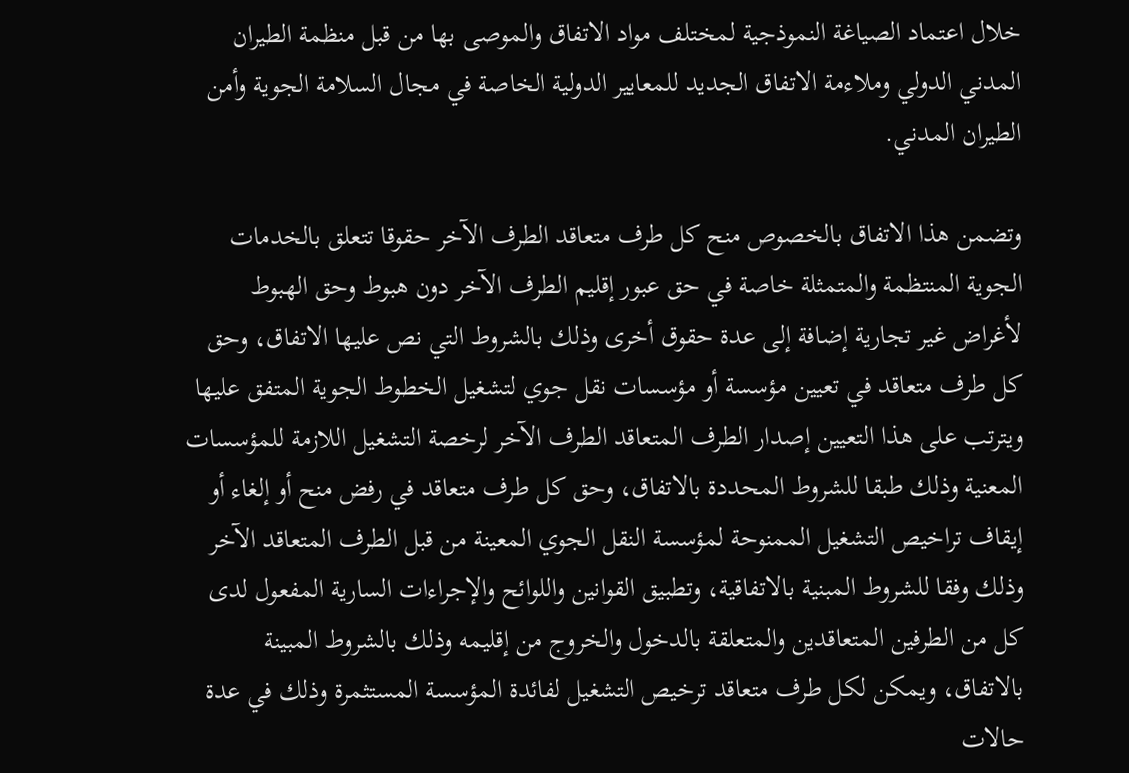خلال اعتماد الصياغة النموذجية لمختلف مواد الاتفاق والموصى بها من قبل منظمة الطيران المدني الدولي وملاءمة الاتفاق الجديد للمعايير الدولية الخاصة في مجال السلامة الجوية وأمن الطيران المدني.

وتضمن هذا الاتفاق بالخصوص منح كل طرف متعاقد الطرف الآخر حقوقا تتعلق بالخدمات الجوية المنتظمة والمتمثلة خاصة في حق عبور إقليم الطرف الآخر دون هبوط وحق الهبوط لأغراض غير تجارية إضافة إلى عدة حقوق أخرى وذلك بالشروط التي نص عليها الاتفاق، وحق كل طرف متعاقد في تعيين مؤسسة أو مؤسسات نقل جوي لتشغيل الخطوط الجوية المتفق عليها ويترتب على هذا التعيين إصدار الطرف المتعاقد الطرف الآخر لرخصة التشغيل اللازمة للمؤسسات المعنية وذلك طبقا للشروط المحددة بالاتفاق، وحق كل طرف متعاقد في رفض منح أو إلغاء أو إيقاف تراخيص التشغيل الممنوحة لمؤسسة النقل الجوي المعينة من قبل الطرف المتعاقد الآخر وذلك وفقا للشروط المبنية بالاتفاقية، وتطبيق القوانين واللوائح والإجراءات السارية المفعول لدى كل من الطرفين المتعاقدين والمتعلقة بالدخول والخروج من إقليمه وذلك بالشروط المبينة بالاتفاق، ويمكن لكل طرف متعاقد ترخيص التشغيل لفائدة المؤسسة المستثمرة وذلك في عدة حالات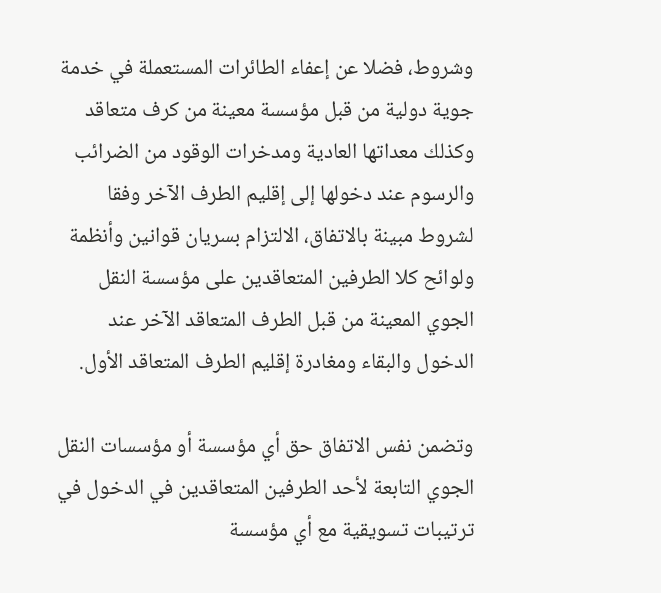وشروط، فضلا عن إعفاء الطائرات المستعملة في خدمة جوية دولية من قبل مؤسسة معينة من كرف متعاقد وكذلك معداتها العادية ومدخرات الوقود من الضرائب والرسوم عند دخولها إلى إقليم الطرف الآخر وفقا لشروط مبينة بالاتفاق، الالتزام بسريان قوانين وأنظمة ولوائح كلا الطرفين المتعاقدين على مؤسسة النقل الجوي المعينة من قبل الطرف المتعاقد الآخر عند الدخول والبقاء ومغادرة إقليم الطرف المتعاقد الأول.

وتضمن نفس الاتفاق حق أي مؤسسة أو مؤسسات النقل الجوي التابعة لأحد الطرفين المتعاقدين في الدخول في ترتيبات تسويقية مع أي مؤسسة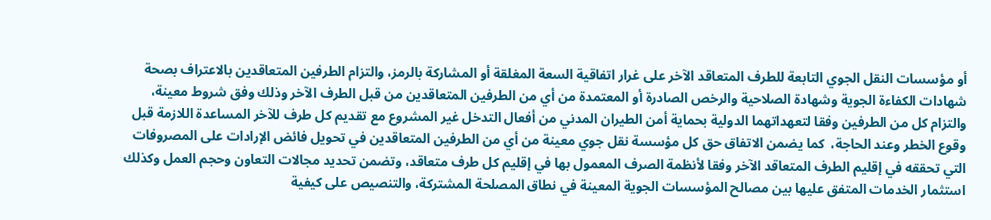أو مؤسسات النقل الجوي التابعة للطرف المتعاقد الآخر على غرار اتفاقية السعة المغلقة أو المشاركة بالرمز، والتزام الطرفين المتعاقدين بالاعتراف بصحة شهادات الكفاءة الجوية وشهادة الصلاحية والرخص الصادرة أو المعتمدة من أي من الطرفين المتعاقدين من قبل الطرف الآخر وذلك وفق شروط معينة، والتزام كل من الطرفين وفقا لتعهداتهما الدولية بحماية أمن الطيران المدني من أفعال التدخل غير المشروع مع تقديم كل طرف للآخر المساعدة اللازمة قبل وقوع الخطر وعند الحاجة،  كما يضمن الاتفاق حق كل مؤسسة نقل جوي معينة من أي من الطرفين المتعاقدين في تحويل فائض الإرادات على المصروفات التي تحققه في إقليم الطرف المتعاقد الآخر وفقا لأنظمة الصرف المعمول بها في إقليم كل طرف متعاقد، وتضمن تحديد مجالات التعاون وحجم العمل وكذلك استثمار الخدمات المتفق عليها بين مصالح المؤسسات الجوية المعينة في نطاق المصلحة المشتركة، والتنصيص على كيفية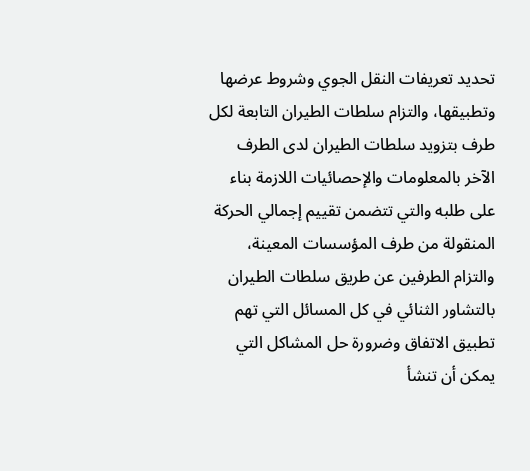تحديد تعريفات النقل الجوي وشروط عرضها وتطبيقها، والتزام سلطات الطيران التابعة لكل طرف بتزويد سلطات الطيران لدى الطرف الآخر بالمعلومات والإحصائيات اللازمة بناء على طلبه والتي تتضمن تقييم إجمالي الحركة المنقولة من طرف المؤسسات المعينة، والتزام الطرفين عن طريق سلطات الطيران بالتشاور الثنائي في كل المسائل التي تهم تطبيق الاتفاق وضرورة حل المشاكل التي يمكن أن تنشأ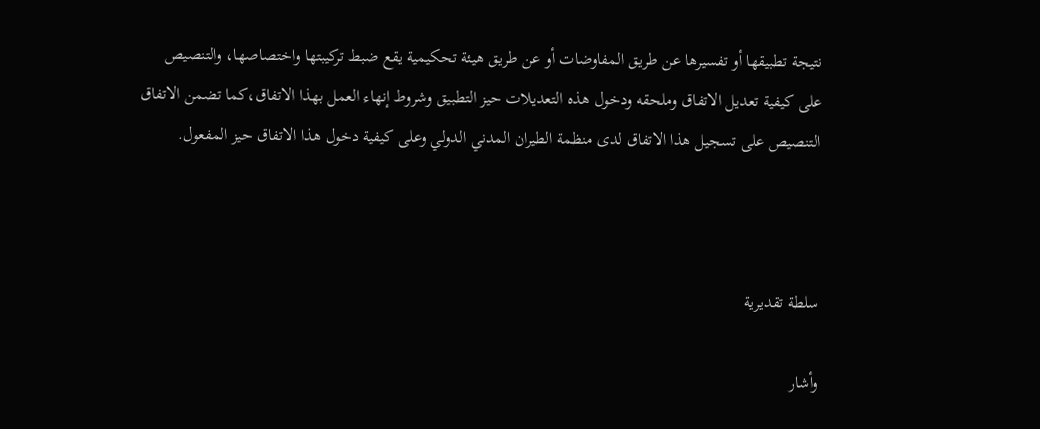نتيجة تطبيقها أو تفسيرها عن طريق المفاوضات أو عن طريق هيئة تحكيمية يقع ضبط تركيبتها واختصاصها، والتنصيص على كيفية تعديل الاتفاق وملحقه ودخول هذه التعديلات حيز التطبيق وشروط إنهاء العمل بهذا الاتفاق،كما تضمن الاتفاق التنصيص على تسجيل هذا الاتفاق لدى منظمة الطيران المدني الدولي وعلى كيفية دخول هذا الاتفاق حيز المفعول.



سلطة تقديرية

وأشار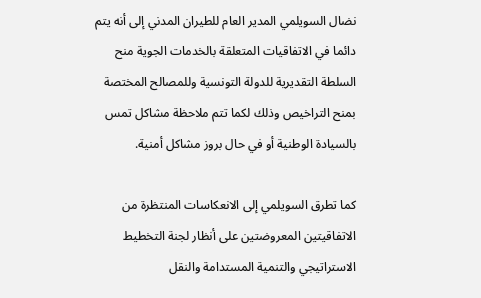نضال السويلمي المدير العام للطيران المدني إلى أنه يتم دائما في الاتفاقيات المتعلقة بالخدمات الجوية منح السلطة التقديرية للدولة التونسية وللمصالح المختصة بمنح التراخيص وذلك لكما تتم ملاحظة مشاكل تمس بالسيادة الوطنية أو في حال بروز مشاكل أمنية.

كما تطرق السويلمي إلى الانعكاسات المنتظرة من الاتفاقيتين المعروضتين على أنظار لجنة التخطيط الاستراتيجي والتنمية المستدامة والنقل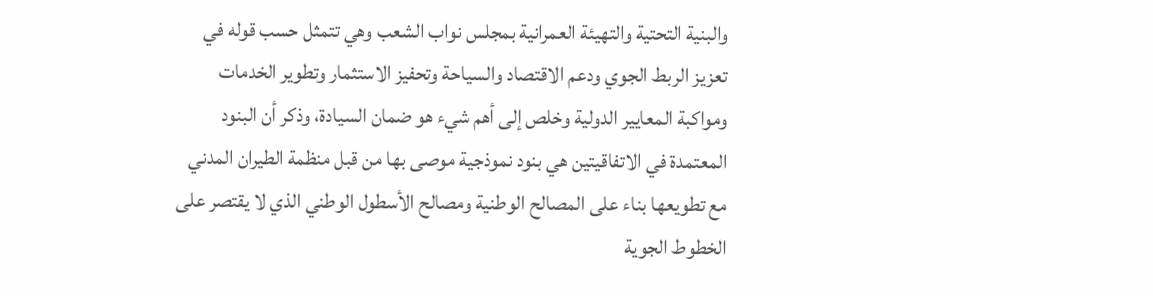والبنية التحتية والتهيئة العمرانية بمجلس نواب الشعب وهي تتمثل حسب قوله في تعزيز الربط الجوي ودعم الاقتصاد والسياحة وتحفيز الاستثمار وتطوير الخدمات ومواكبة المعايير الدولية وخلص إلى أهم شيء هو ضمان السيادة، وذكر أن البنود المعتمدة في الاتفاقيتين هي بنود نموذجية موصى بها من قبل منظمة الطيران المدني مع تطويعها بناء على المصالح الوطنية ومصالح الأسطول الوطني الذي لا يقتصر على الخطوط الجوية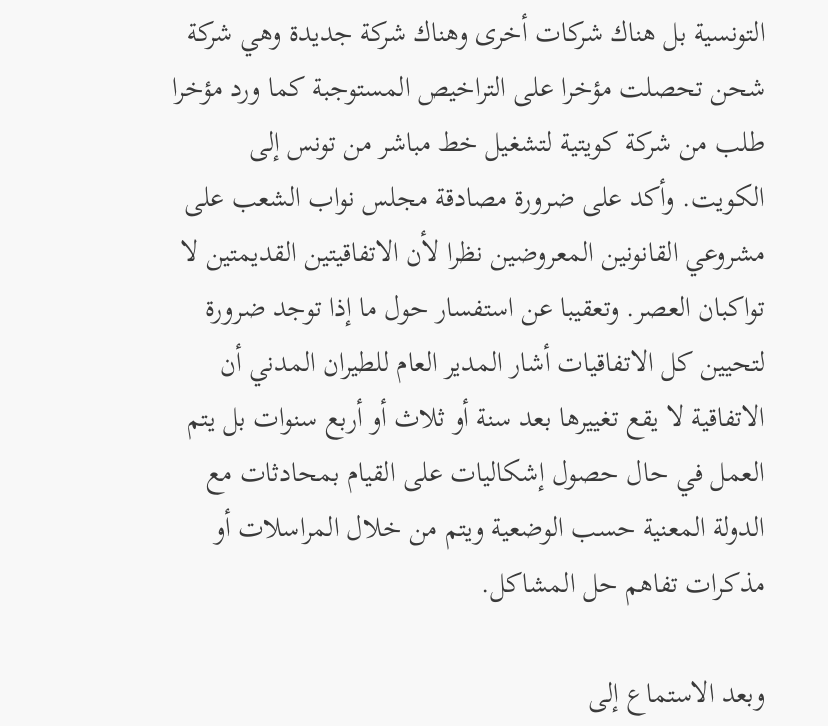التونسية بل هناك شركات أخرى وهناك شركة جديدة وهي شركة شحن تحصلت مؤخرا على التراخيص المستوجبة كما ورد مؤخرا طلب من شركة كويتية لتشغيل خط مباشر من تونس إلى الكويت. وأكد على ضرورة مصادقة مجلس نواب الشعب على مشروعي القانونين المعروضين نظرا لأن الاتفاقيتين القديمتين لا تواكبان العصر. وتعقيبا عن استفسار حول ما إذا توجد ضرورة لتحيين كل الاتفاقيات أشار المدير العام للطيران المدني أن الاتفاقية لا يقع تغييرها بعد سنة أو ثلاث أو أربع سنوات بل يتم العمل في حال حصول إشكاليات على القيام بمحادثات مع الدولة المعنية حسب الوضعية ويتم من خلال المراسلات أو مذكرات تفاهم حل المشاكل.

وبعد الاستماع إلى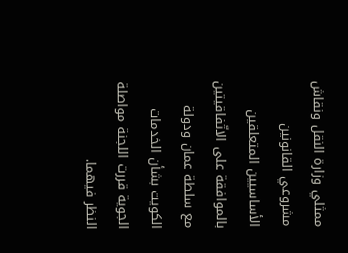ممثلي وزارة النقل ونقاش مشروعي القانونين الأساسيين المتعلقين بالموافقة على الاتّفاقيتين مع سلطة عمان ودولة الكويت بشأن الخدمات الجوية قررت اللجنة مواصلة النظر فيهما.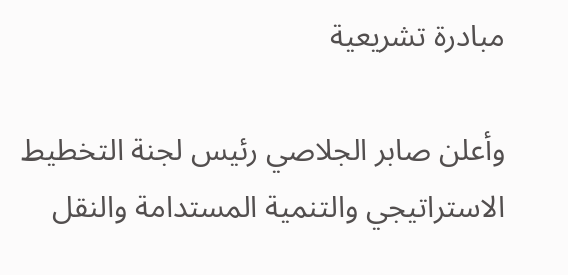مبادرة تشريعية

وأعلن صابر الجلاصي رئيس لجنة التخطيط الاستراتيجي والتنمية المستدامة والنقل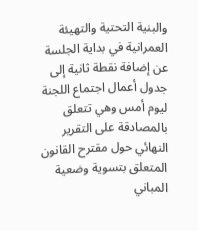والبنية التحتية والتهيئة العمرانية في بداية الجلسة عن إضافة نقطة ثانية إلى جدول أعمال اجتماع اللجنة ليوم أمس وهي تتعلق بالمصادقة على التقرير النهائي حول مقترح القانون المتعلق بتسوية وضعية المباني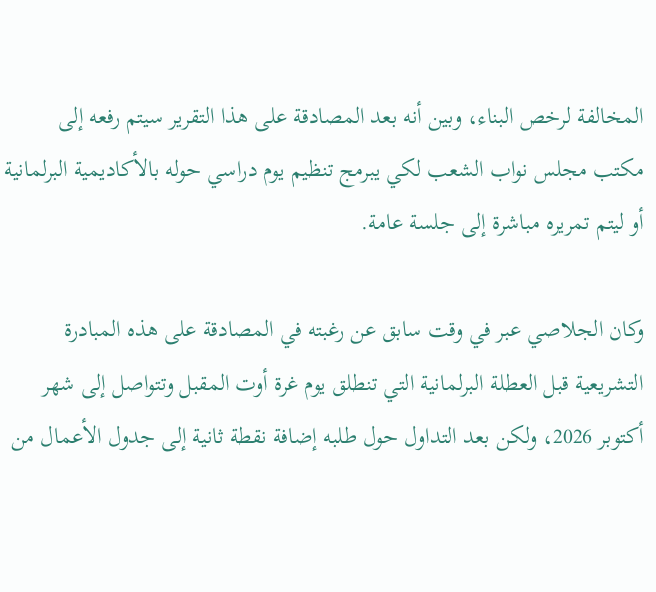المخالفة لرخص البناء، وبين أنه بعد المصادقة على هذا التقرير سيتم رفعه إلى مكتب مجلس نواب الشعب لكي يبرمج تنظيم يوم دراسي حوله بالأكاديمية البرلمانية أو ليتم تمريره مباشرة إلى جلسة عامة.

وكان الجلاصي عبر في وقت سابق عن رغبته في المصادقة على هذه المبادرة التشريعية قبل العطلة البرلمانية التي تنطلق يوم غرة أوت المقبل وتتواصل إلى شهر أكتوبر 2026، ولكن بعد التداول حول طلبه إضافة نقطة ثانية إلى جدول الأعمال من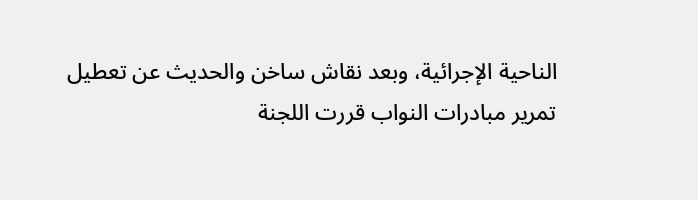الناحية الإجرائية، وبعد نقاش ساخن والحديث عن تعطيل تمرير مبادرات النواب قررت اللجنة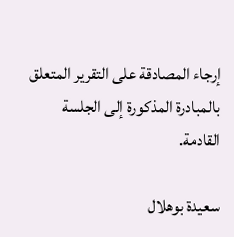إرجاء المصادقة على التقرير المتعلق بالمبادرة المذكورة إلى الجلسة القادمة.

سعيدة بوهلال